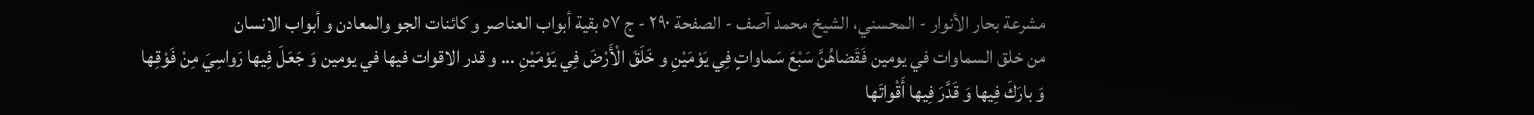مشرعة بحار الأنوار - المحسني، الشيخ محمد آصف - الصفحة ٢٩٠ - ج ٥٧ بقية أبواب العناصر و كائنات الجو والمعادن و أبواب الانسان
من خلق السماوات في يومين فَقَضاهُنَّ سَبْعَ سَماواتٍ فِي يَوْمَيْنِ و خَلَقَ الْأَرْضَ فِي يَوْمَيْنِ ... و قدر الاقوات فيها في يومين وَ جَعَلَ فِيها رَواسِيَ مِنْ فَوْقِها وَ بارَكَ فِيها وَ قَدَّرَ فِيها أَقْواتَها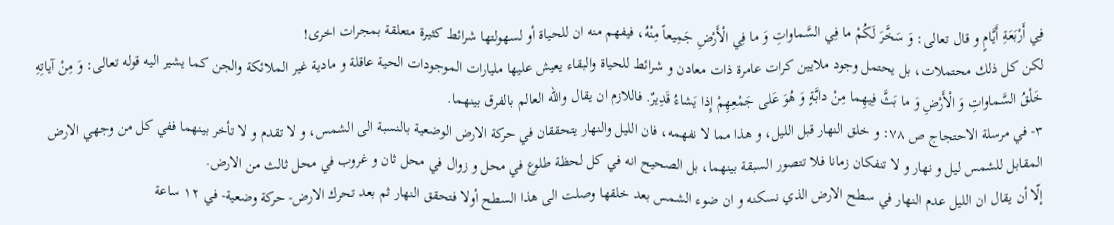فِي أَرْبَعَةِ أَيَّامٍ و قال تعالى: وَ سَخَّرَ لَكُمْ ما فِي السَّماواتِ وَ ما فِي الْأَرْضِ جَمِيعاً مِنْهُ، فيفهم منه ان للحياة أو لسهولتها شرائط كثيرة متعلقة بمجرات اخرى!
لكن كل ذلك محتملات، بل يحتمل وجود ملايين كرات عامرة ذات معادن و شرائط للحياة والبقاء يعيش عليها مليارات الموجودات الحية عاقلة و مادية غير الملائكة والجن كما يشير اليه قوله تعالى: وَ مِنْ آياتِهِ خَلْقُ السَّماواتِ وَ الْأَرْضِ وَ ما بَثَّ فِيهِما مِنْ دابَّةٍ وَ هُوَ عَلى جَمْعِهِمْ إِذا يَشاءُ قَدِيرٌ. فاللازم ان يقال والله العالم بالفرق بينهما.
٣- في مرسلة الاحتجاج ص ٧٨: و خلق النهار قبل الليل، و هذا مما لا نفهمه، فان الليل والنهار يتحققان في حركة الارض الوضعية بالنسبة الى الشمس، و لا تقدم و لا تأخر بينهما ففي كل من وجهي الارض المقابل للشمس ليل و نهار و لا تنفكان زمانا فلا تتصور السبقة بينهما، بل الصحيح انه في كل لحظة طلوع في محل و زوال في محل ثان و غروب في محل ثالث من الارض.
إلّا أن يقال ان الليل عدم النهار في سطح الارض الذي نسكنه و ان ضوء الشمس بعد خلقها وصلت الى هذا السطح أولا فتحقق النهار ثم بعد تحرك الارض- حركة وضعية- في ١٢ ساعة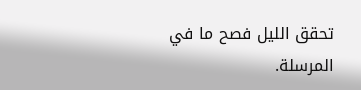تحقق الليل فصح ما في المرسلة.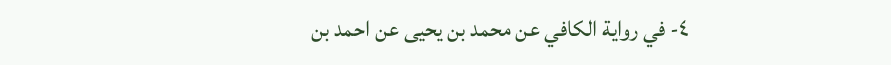٤- في رواية الكافي عن محمد بن يحيى عن احمد بن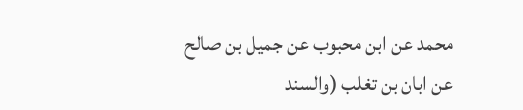محمد عن ابن محبوب عن جميل بن صالح عن ابان بن تغلب (والسند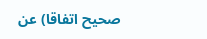صحيح اتفاقا) عن